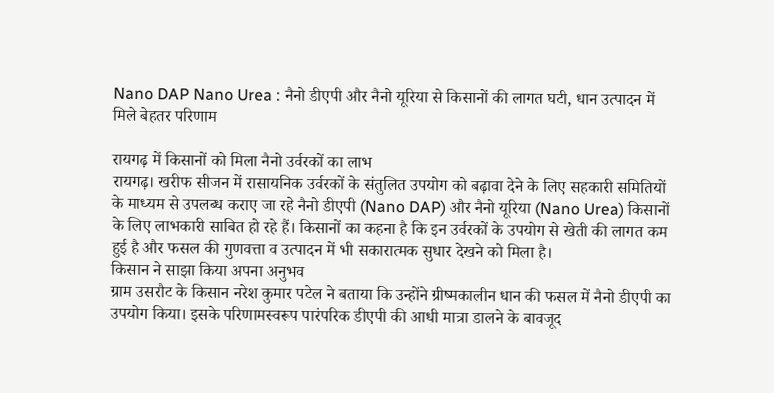Nano DAP Nano Urea : नैनो डीएपी और नैनो यूरिया से किसानों की लागत घटी, धान उत्पादन में मिले बेहतर परिणाम

रायगढ़ में किसानों को मिला नैनो उर्वरकों का लाभ
रायगढ़। खरीफ सीजन में रासायनिक उर्वरकों के संतुलित उपयोग को बढ़ावा देने के लिए सहकारी समितियों के माध्यम से उपलब्ध कराए जा रहे नैनो डीएपी (Nano DAP) और नैनो यूरिया (Nano Urea) किसानों के लिए लाभकारी साबित हो रहे हैं। किसानों का कहना है कि इन उर्वरकों के उपयोग से खेती की लागत कम हुई है और फसल की गुणवत्ता व उत्पादन में भी सकारात्मक सुधार देखने को मिला है।
किसान ने साझा किया अपना अनुभव
ग्राम उसरौट के किसान नरेश कुमार पटेल ने बताया कि उन्होंने ग्रीष्मकालीन धान की फसल में नैनो डीएपी का उपयोग किया। इसके परिणामस्वरूप पारंपरिक डीएपी की आधी मात्रा डालने के बावजूद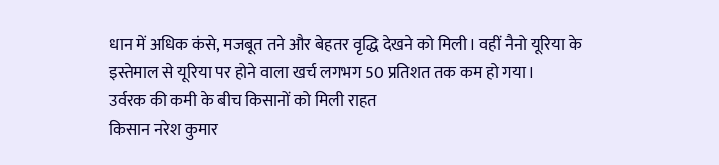धान में अधिक कंसे, मजबूत तने और बेहतर वृद्धि देखने को मिली। वहीं नैनो यूरिया के इस्तेमाल से यूरिया पर होने वाला खर्च लगभग 50 प्रतिशत तक कम हो गया।
उर्वरक की कमी के बीच किसानों को मिली राहत
किसान नरेश कुमार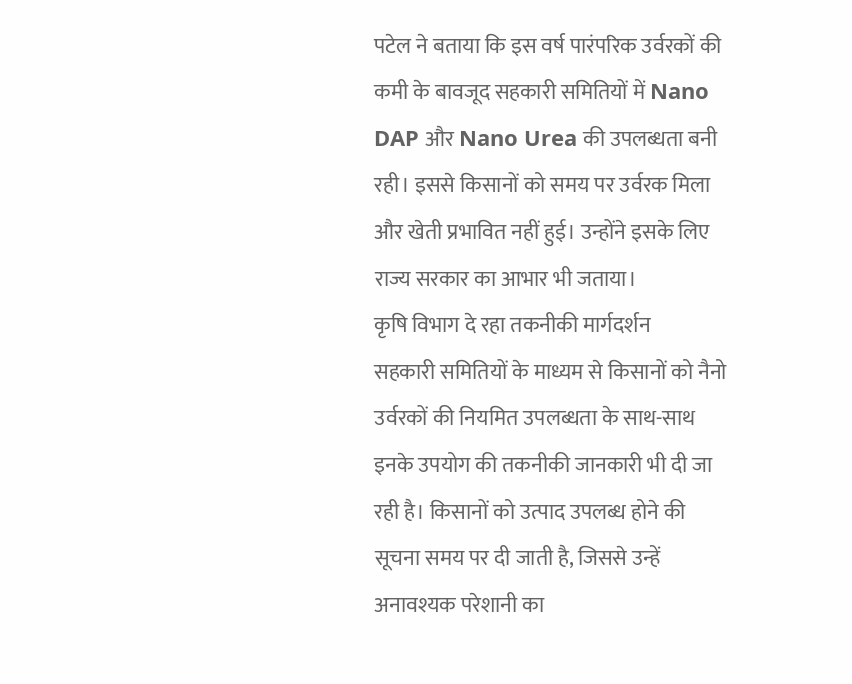पटेल ने बताया कि इस वर्ष पारंपरिक उर्वरकों की कमी के बावजूद सहकारी समितियों में Nano DAP और Nano Urea की उपलब्धता बनी रही। इससे किसानों को समय पर उर्वरक मिला और खेती प्रभावित नहीं हुई। उन्होंने इसके लिए राज्य सरकार का आभार भी जताया।
कृषि विभाग दे रहा तकनीकी मार्गदर्शन
सहकारी समितियों के माध्यम से किसानों को नैनो उर्वरकों की नियमित उपलब्धता के साथ-साथ इनके उपयोग की तकनीकी जानकारी भी दी जा रही है। किसानों को उत्पाद उपलब्ध होने की सूचना समय पर दी जाती है, जिससे उन्हें अनावश्यक परेशानी का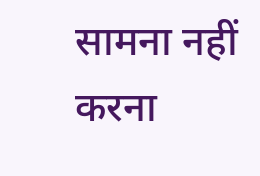सामना नहीं करना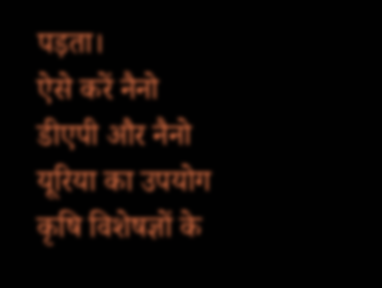पड़ता।
ऐसे करें नैनो डीएपी और नैनो यूरिया का उपयोग
कृषि विशेषज्ञों के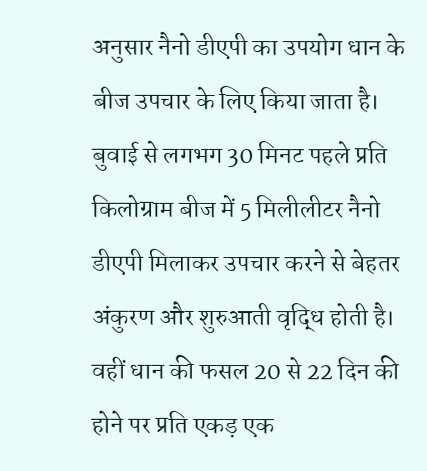अनुसार नैनो डीएपी का उपयोग धान के बीज उपचार के लिए किया जाता है। बुवाई से लगभग 30 मिनट पहले प्रति किलोग्राम बीज में 5 मिलीलीटर नैनो डीएपी मिलाकर उपचार करने से बेहतर अंकुरण और शुरुआती वृद्धि होती है।
वहीं धान की फसल 20 से 22 दिन की होने पर प्रति एकड़ एक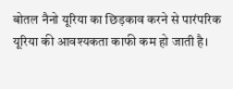बोतल नैनो यूरिया का छिड़काव करने से पारंपरिक यूरिया की आवश्यकता काफी कम हो जाती है।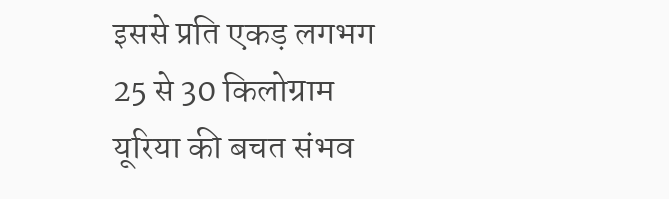इससे प्रति एकड़ लगभग 25 से 30 किलोग्राम यूरिया की बचत संभव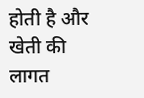होती है और खेती की लागत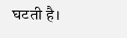घटती है।